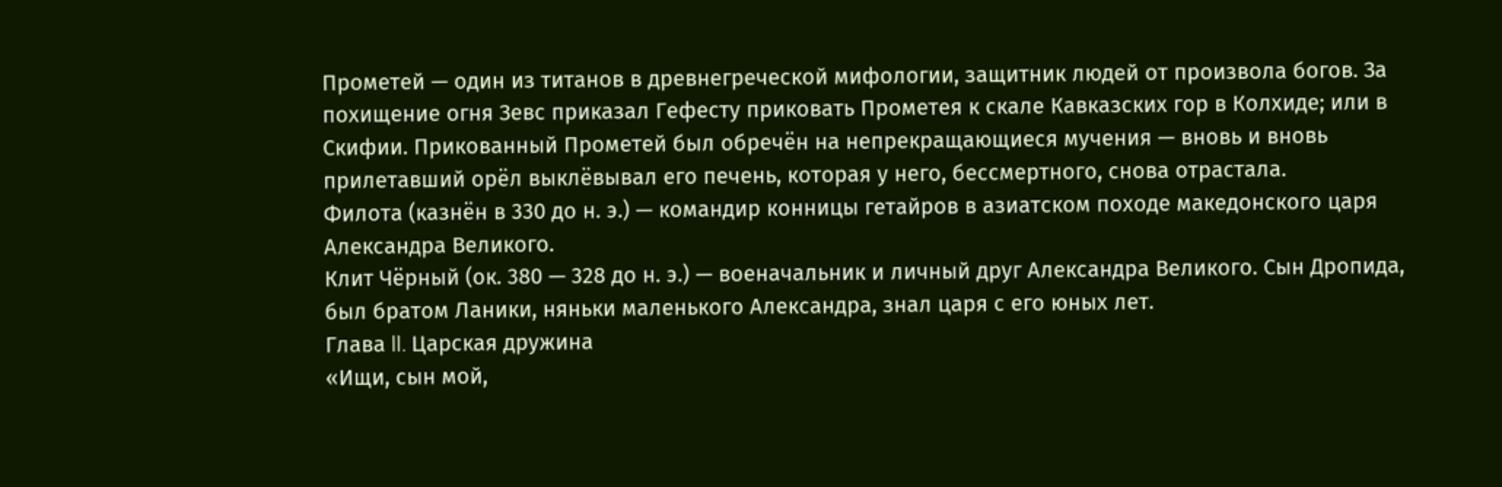Прометей — один из титанов в древнегреческой мифологии, защитник людей от произвола богов. За похищение огня Зевс приказал Гефесту приковать Прометея к скале Кавказских гор в Колхиде; или в Скифии. Прикованный Прометей был обречён на непрекращающиеся мучения — вновь и вновь прилетавший орёл выклёвывал его печень, которая у него, бессмертного, снова отрастала.
Филота (казнён в 330 до н. э.) — командир конницы гетайров в азиатском походе македонского царя Александра Великого.
Клит Чёрный (ок. 380 — 328 до н. э.) — военачальник и личный друг Александра Великого. Сын Дропида, был братом Ланики, няньки маленького Александра, знал царя с его юных лет.
Глава ll. Царская дружина
«Ищи, сын мой,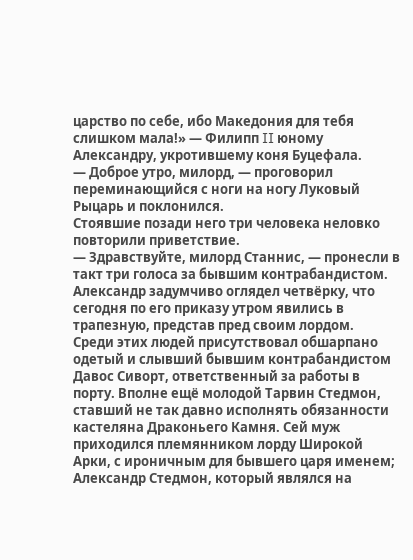царство по себе, ибо Македония для тебя слишком мала!» — Филипп II юному Александру, укротившему коня Буцефала.
— Доброе утро, милорд, — проговорил переминающийся с ноги на ногу Луковый Рыцарь и поклонился.
Стоявшие позади него три человека неловко повторили приветствие.
— Здравствуйте, милорд Станнис, — пронесли в такт три голоса за бывшим контрабандистом.
Александр задумчиво оглядел четвёрку, что сегодня по его приказу утром явились в трапезную, представ пред своим лордом.
Среди этих людей присутствовал обшарпано одетый и слывший бывшим контрабандистом Давос Сиворт, ответственный за работы в порту. Вполне ещё молодой Тарвин Стедмон, ставший не так давно исполнять обязанности кастеляна Драконьего Камня. Сей муж приходился племянником лорду Широкой Арки, с ироничным для бывшего царя именем; Александр Стедмон, который являлся на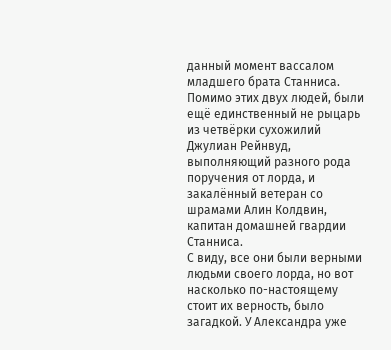данный момент вассалом младшего брата Станниса. Помимо этих двух людей, были ещё единственный не рыцарь из четвёрки сухожилий Джулиан Рейнвуд, выполняющий разного рода поручения от лорда, и закалённый ветеран со шрамами Алин Колдвин, капитан домашней гвардии Станниса.
С виду, все они были верными людьми своего лорда, но вот насколько по-настоящему стоит их верность, было загадкой. У Александра уже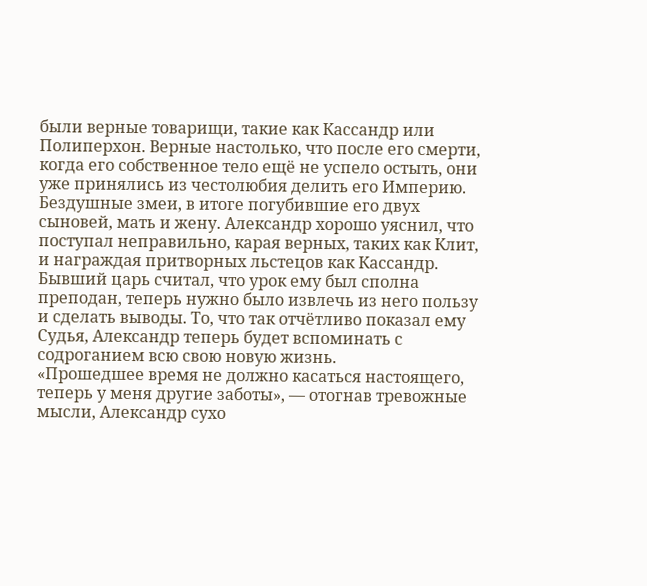были верные товарищи, такие как Кассандр или Полиперхон. Верные настолько, что после его смерти, когда его собственное тело ещё не успело остыть, они уже принялись из честолюбия делить его Империю. Бездушные змеи, в итоге погубившие его двух сыновей, мать и жену. Александр хорошо уяснил, что поступал неправильно, карая верных, таких как Клит, и награждая притворных льстецов как Кассандр. Бывший царь считал, что урок ему был сполна преподан, теперь нужно было извлечь из него пользу и сделать выводы. То, что так отчётливо показал ему Судья, Александр теперь будет вспоминать с содроганием всю свою новую жизнь.
«Прошедшее время не должно касаться настоящего, теперь у меня другие заботы», — отогнав тревожные мысли, Александр сухо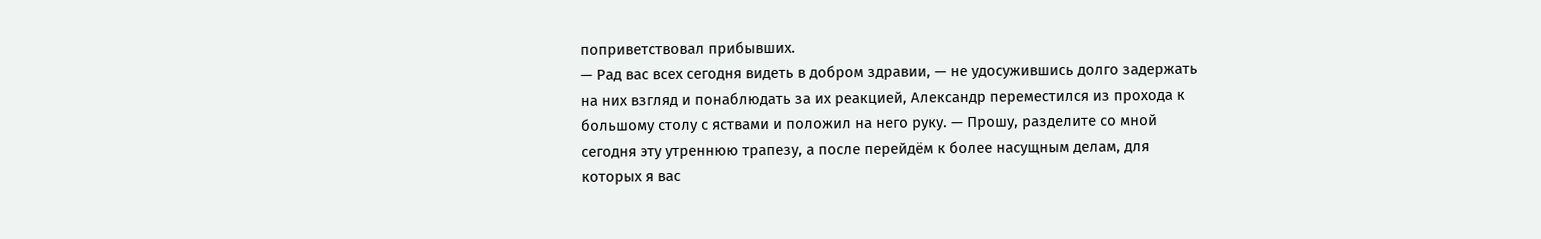поприветствовал прибывших.
— Рад вас всех сегодня видеть в добром здравии, — не удосужившись долго задержать на них взгляд и понаблюдать за их реакцией, Александр переместился из прохода к большому столу с яствами и положил на него руку. — Прошу, разделите со мной сегодня эту утреннюю трапезу, а после перейдём к более насущным делам, для которых я вас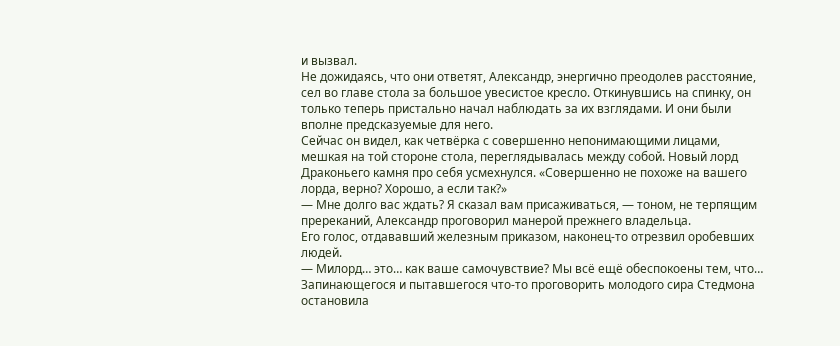и вызвал.
Не дожидаясь, что они ответят, Александр, энергично преодолев расстояние, сел во главе стола за большое увесистое кресло. Откинувшись на спинку, он только теперь пристально начал наблюдать за их взглядами. И они были вполне предсказуемые для него.
Сейчас он видел, как четвёрка с совершенно непонимающими лицами, мешкая на той стороне стола, переглядывалась между собой. Новый лорд Драконьего камня про себя усмехнулся. «Совершенно не похоже на вашего лорда, верно? Хорошо, а если так?»
— Мне долго вас ждать? Я сказал вам присаживаться, — тоном, не терпящим пререканий, Александр проговорил манерой прежнего владельца.
Его голос, отдававший железным приказом, наконец-то отрезвил оробевших людей.
— Милорд… это… как ваше самочувствие? Мы всё ещё обеспокоены тем, что…
Запинающегося и пытавшегося что-то проговорить молодого сира Стедмона остановила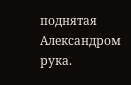поднятая Александром рука.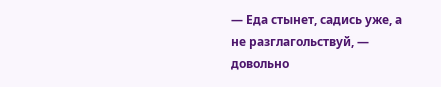— Еда стынет, садись уже, а не разглагольствуй, — довольно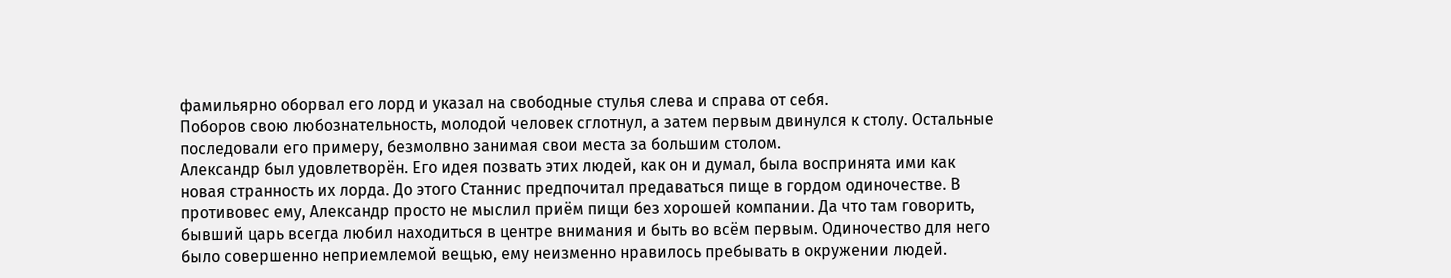фамильярно оборвал его лорд и указал на свободные стулья слева и справа от себя.
Поборов свою любознательность, молодой человек сглотнул, а затем первым двинулся к столу. Остальные последовали его примеру, безмолвно занимая свои места за большим столом.
Александр был удовлетворён. Его идея позвать этих людей, как он и думал, была воспринята ими как новая странность их лорда. До этого Станнис предпочитал предаваться пище в гордом одиночестве. В противовес ему, Александр просто не мыслил приём пищи без хорошей компании. Да что там говорить, бывший царь всегда любил находиться в центре внимания и быть во всём первым. Одиночество для него было совершенно неприемлемой вещью, ему неизменно нравилось пребывать в окружении людей.